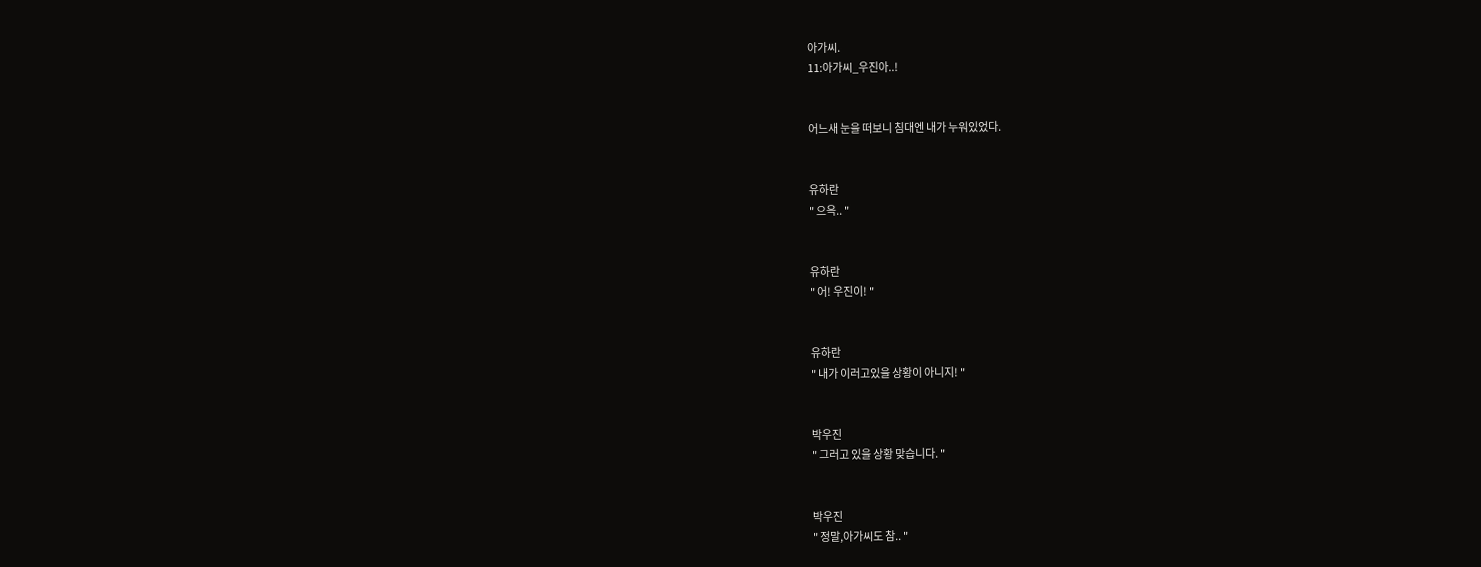아가씨.
11:아가씨_우진아..!


어느새 눈을 떠보니 침대엔 내가 누워있었다.


유하란
" 으윽.. "


유하란
" 어! 우진이! "


유하란
" 내가 이러고있을 상황이 아니지! "


박우진
" 그러고 있을 상황 맞습니다. "


박우진
" 정말,아가씨도 참.. "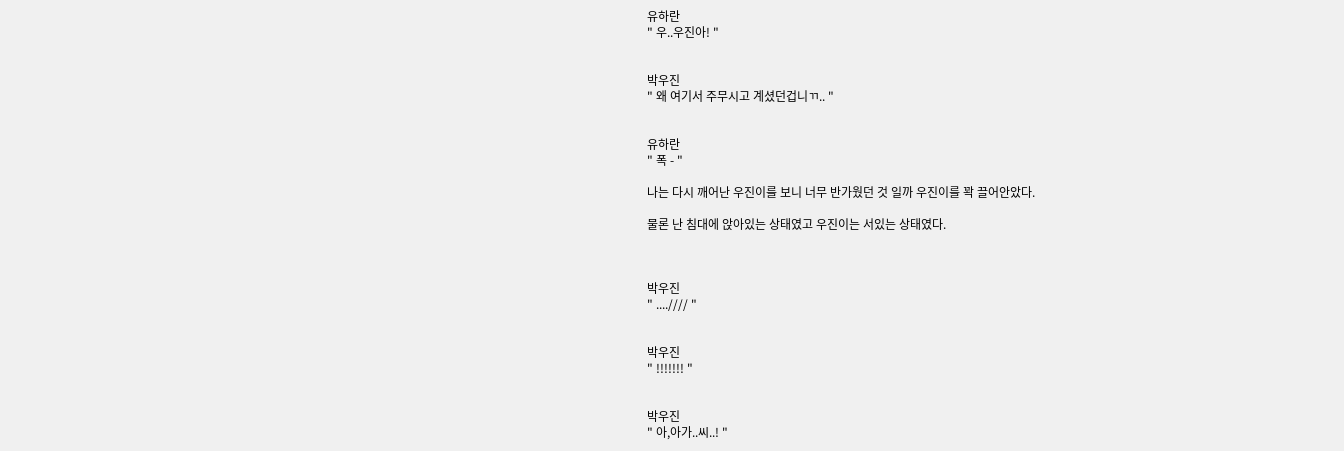유하란
" 우..우진아! "


박우진
" 왜 여기서 주무시고 계셨던겁니ㄲ.. "


유하란
" 폭 - "

나는 다시 깨어난 우진이를 보니 너무 반가웠던 것 일까 우진이를 꽉 끌어안았다.

물론 난 침대에 앉아있는 상태였고 우진이는 서있는 상태였다.



박우진
" ....//// "


박우진
" !!!!!!! "


박우진
" 아,아가..씨..! "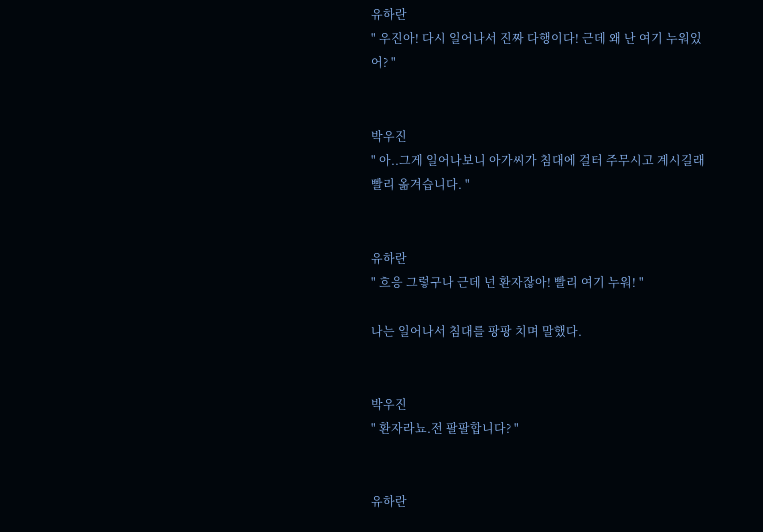유하란
" 우진아! 다시 일어나서 진짜 다행이다! 근데 왜 난 여기 누워있어? "


박우진
" 아..그게 일어나보니 아가씨가 침대에 걸터 주무시고 계시길래 빨리 옮겨습니다. "


유하란
" 흐응 그렇구나 근데 넌 환자잖아! 빨리 여기 누워! "

나는 일어나서 침대를 팡팡 치며 말했다.


박우진
" 환자라뇨.전 팔팔합니다? "


유하란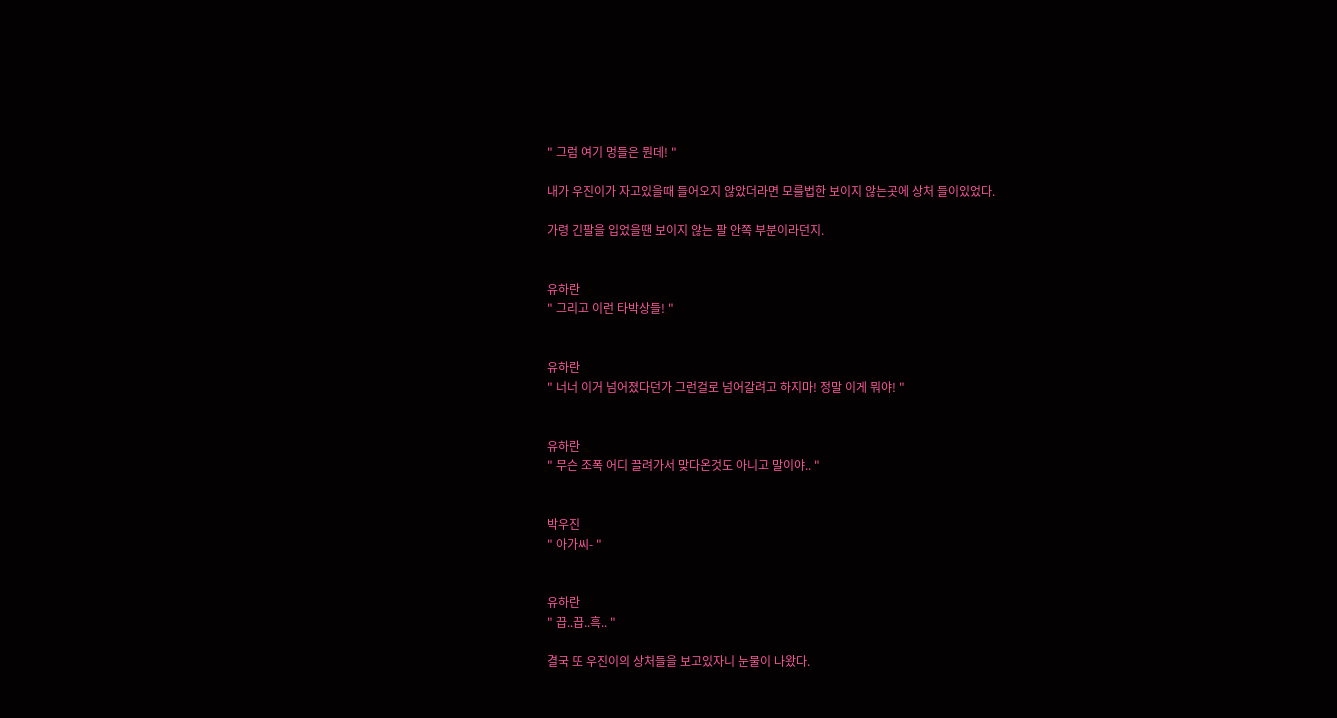" 그럼 여기 멍들은 뭔데! "

내가 우진이가 자고있을때 들어오지 않았더라면 모를법한 보이지 않는곳에 상처 들이있었다.

가령 긴팔을 입었을땐 보이지 않는 팔 안쪽 부분이라던지.


유하란
" 그리고 이런 타박상들! "


유하란
" 너너 이거 넘어졌다던가 그런걸로 넘어갈려고 하지마! 정말 이게 뭐야! "


유하란
" 무슨 조폭 어디 끌려가서 맞다온것도 아니고 말이야.. "


박우진
" 아가씨- "


유하란
" 끕..끕..흑.. "

결국 또 우진이의 상처들을 보고있자니 눈물이 나왔다.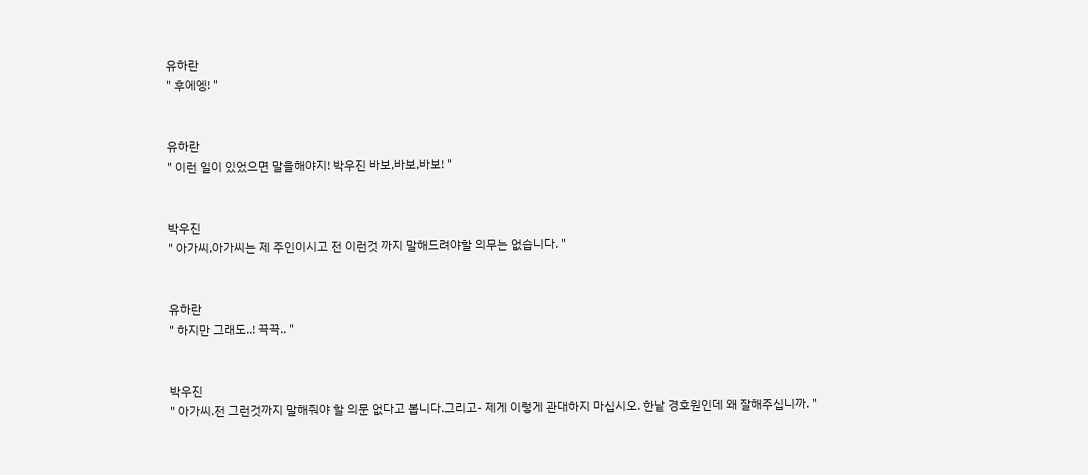유하란
" 후에엥! "


유하란
" 이런 일이 있었으면 말을해야지! 박우진 바보,바보,바보! "


박우진
" 아가씨,아가씨는 제 주인이시고 전 이런것 까지 말해드려야할 의무는 없습니다. "


유하란
" 하지만 그래도..! 끅끅.. "


박우진
" 아가씨.전 그런것까지 말해줘야 할 의문 없다고 봅니다.그리고- 제게 이렇게 관대하지 마십시오. 한낱 경호원인데 왜 잘해주십니까. "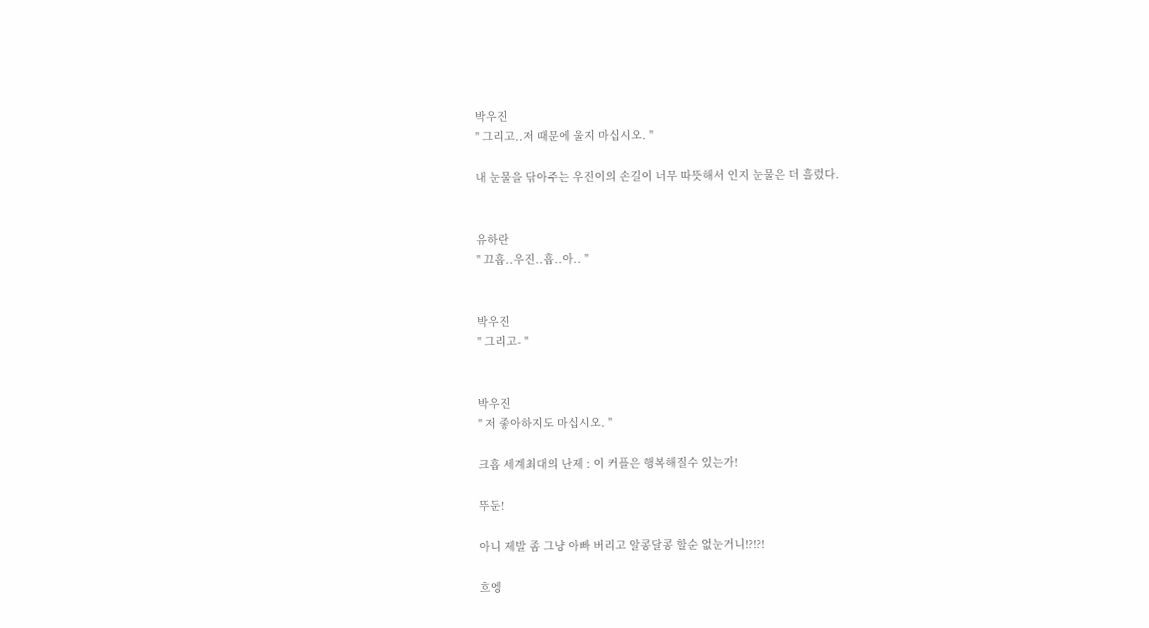박우진
" 그리고..저 때문에 울지 마십시오. "

내 눈물을 닦아주는 우진이의 손길이 너무 따뜻해서 인지 눈물은 더 흘렀다.


유하란
" 끄흡..우진..흡..아.. "


박우진
" 그리고- "


박우진
" 저 좋아하지도 마십시오. "

크흡 세계최대의 난제 : 이 커플은 행복해질수 있는가!

뚜둔!

아니 제발 좀 그냥 아빠 버리고 알콩달콩 할순 없눈거니!?!?!

흐엥